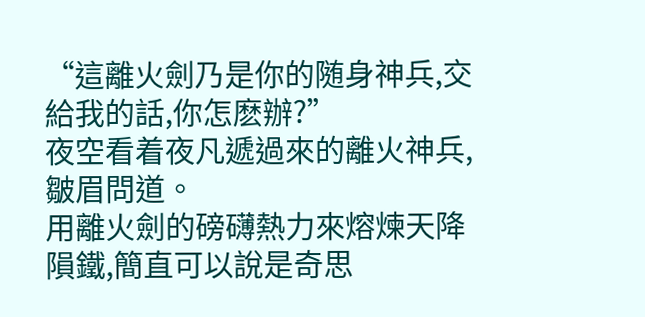“這離火劍乃是你的随身神兵,交給我的話,你怎麽辦?”
夜空看着夜凡遞過來的離火神兵,皺眉問道。
用離火劍的磅礴熱力來熔煉天降隕鐵,簡直可以說是奇思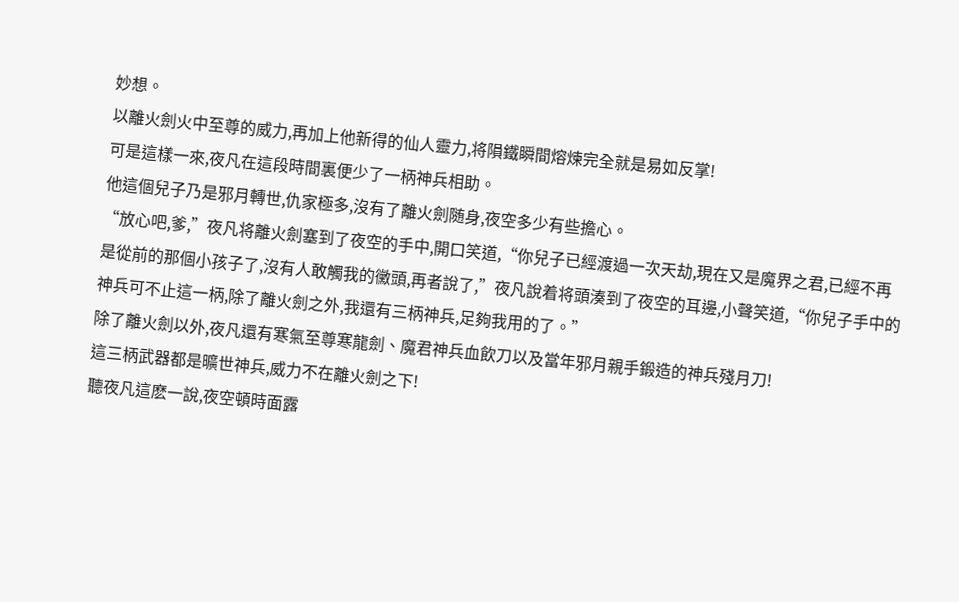妙想。
以離火劍火中至尊的威力,再加上他新得的仙人靈力,将隕鐵瞬間熔煉完全就是易如反掌!
可是這樣一來,夜凡在這段時間裏便少了一柄神兵相助。
他這個兒子乃是邪月轉世,仇家極多,沒有了離火劍随身,夜空多少有些擔心。
“放心吧,爹,”夜凡将離火劍塞到了夜空的手中,開口笑道,“你兒子已經渡過一次天劫,現在又是魔界之君,已經不再是從前的那個小孩子了,沒有人敢觸我的黴頭,再者說了,”夜凡說着将頭湊到了夜空的耳邊,小聲笑道,“你兒子手中的神兵可不止這一柄,除了離火劍之外,我還有三柄神兵,足夠我用的了。”
除了離火劍以外,夜凡還有寒氣至尊寒龍劍、魔君神兵血飲刀以及當年邪月親手鍛造的神兵殘月刀!
這三柄武器都是曠世神兵,威力不在離火劍之下!
聽夜凡這麽一說,夜空頓時面露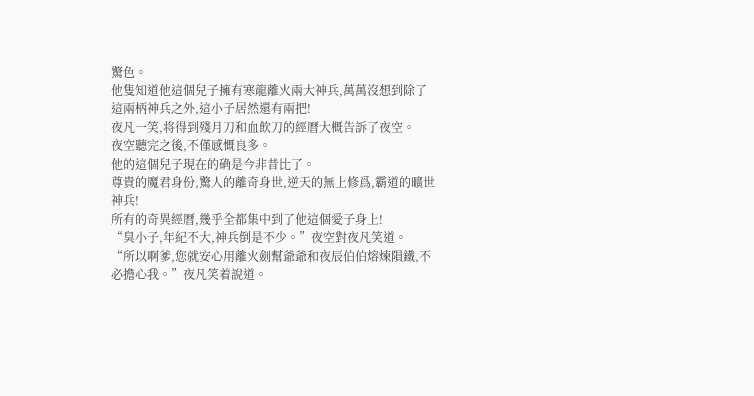驚色。
他隻知道他這個兒子擁有寒龍離火兩大神兵,萬萬沒想到除了這兩柄神兵之外,這小子居然還有兩把!
夜凡一笑,将得到殘月刀和血飲刀的經曆大概告訴了夜空。
夜空聽完之後,不僅感慨良多。
他的這個兒子現在的确是今非昔比了。
尊貴的魔君身份,驚人的離奇身世,逆天的無上修爲,霸道的曠世神兵!
所有的奇異經曆,幾乎全都集中到了他這個愛子身上!
“臭小子,年紀不大,神兵倒是不少。”夜空對夜凡笑道。
“所以啊爹,您就安心用離火劍幫爺爺和夜辰伯伯熔煉隕鐵,不必擔心我。”夜凡笑着說道。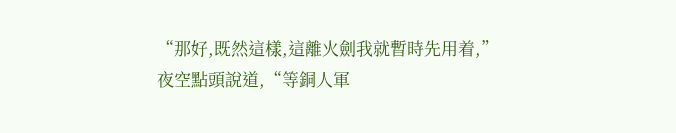“那好,既然這樣,這離火劍我就暫時先用着,”夜空點頭說道,“等銅人軍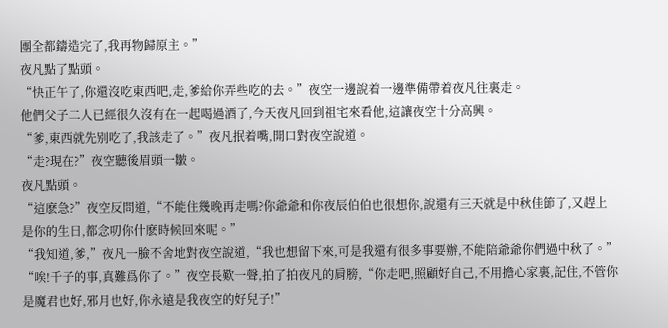團全都鑄造完了,我再物歸原主。”
夜凡點了點頭。
“快正午了,你還沒吃東西吧,走,爹給你弄些吃的去。”夜空一邊說着一邊準備帶着夜凡往裏走。
他們父子二人已經很久沒有在一起喝過酒了,今天夜凡回到祖宅來看他,這讓夜空十分高興。
“爹,東西就先别吃了,我該走了。”夜凡抿着嘴,開口對夜空說道。
“走?現在?”夜空聽後眉頭一皺。
夜凡點頭。
“這麽急?”夜空反問道,“不能住幾晚再走嗎?你爺爺和你夜辰伯伯也很想你,說還有三天就是中秋佳節了,又趕上是你的生日,都念叨你什麽時候回來呢。”
“我知道,爹,”夜凡一臉不舍地對夜空說道,“我也想留下來,可是我還有很多事要辦,不能陪爺爺你們過中秋了。”
“唉!千子的事,真難爲你了。”夜空長歎一聲,拍了拍夜凡的肩膀,“你走吧,照顧好自己,不用擔心家裏,記住,不管你是魔君也好,邪月也好,你永遠是我夜空的好兒子!”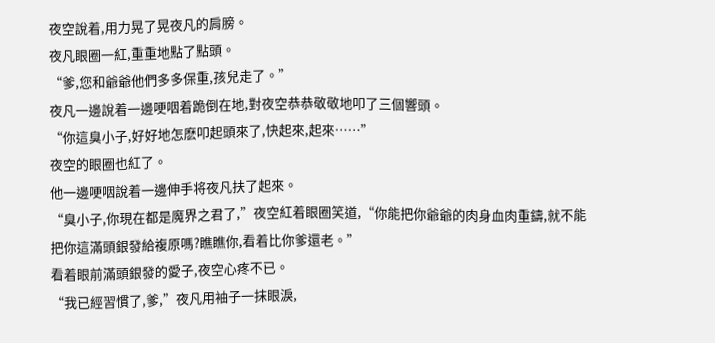夜空說着,用力晃了晃夜凡的肩膀。
夜凡眼圈一紅,重重地點了點頭。
“爹,您和爺爺他們多多保重,孩兒走了。”
夜凡一邊說着一邊哽咽着跪倒在地,對夜空恭恭敬敬地叩了三個響頭。
“你這臭小子,好好地怎麽叩起頭來了,快起來,起來……”
夜空的眼圈也紅了。
他一邊哽咽說着一邊伸手将夜凡扶了起來。
“臭小子,你現在都是魔界之君了,”夜空紅着眼圈笑道,“你能把你爺爺的肉身血肉重鑄,就不能把你這滿頭銀發給複原嗎?瞧瞧你,看着比你爹還老。”
看着眼前滿頭銀發的愛子,夜空心疼不已。
“我已經習慣了,爹,”夜凡用袖子一抹眼淚,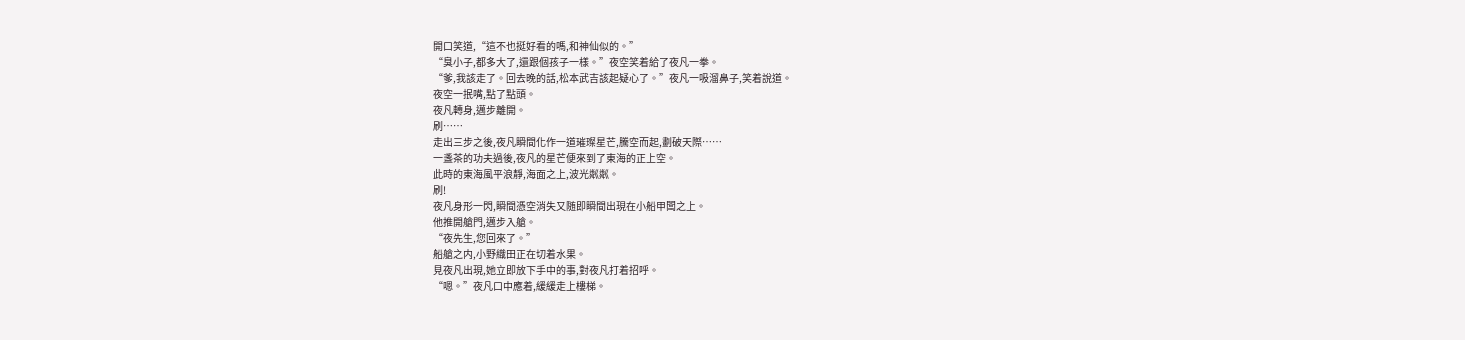開口笑道,“這不也挺好看的嗎,和神仙似的。”
“臭小子,都多大了,還跟個孩子一樣。”夜空笑着給了夜凡一拳。
“爹,我該走了。回去晚的話,松本武吉該起疑心了。”夜凡一吸溜鼻子,笑着說道。
夜空一抿嘴,點了點頭。
夜凡轉身,邁步離開。
刷……
走出三步之後,夜凡瞬間化作一道璀璨星芒,騰空而起,劃破天際……
一盞茶的功夫過後,夜凡的星芒便來到了東海的正上空。
此時的東海風平浪靜,海面之上,波光粼粼。
刷!
夜凡身形一閃,瞬間憑空消失又随即瞬間出現在小船甲闆之上。
他推開艙門,邁步入艙。
“夜先生,您回來了。”
船艙之内,小野織田正在切着水果。
見夜凡出現,她立即放下手中的事,對夜凡打着招呼。
“嗯。”夜凡口中應着,緩緩走上樓梯。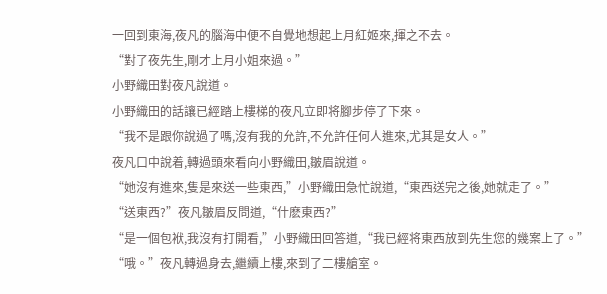一回到東海,夜凡的腦海中便不自覺地想起上月紅姬來,揮之不去。
“對了夜先生,剛才上月小姐來過。”
小野織田對夜凡說道。
小野織田的話讓已經踏上樓梯的夜凡立即将腳步停了下來。
“我不是跟你說過了嗎,沒有我的允許,不允許任何人進來,尤其是女人。”
夜凡口中說着,轉過頭來看向小野織田,皺眉說道。
“她沒有進來,隻是來送一些東西,”小野織田急忙說道,“東西送完之後,她就走了。”
“送東西?”夜凡皺眉反問道,“什麽東西?”
“是一個包袱,我沒有打開看,”小野織田回答道,“我已經将東西放到先生您的幾案上了。”
“哦。”夜凡轉過身去,繼續上樓,來到了二樓艙室。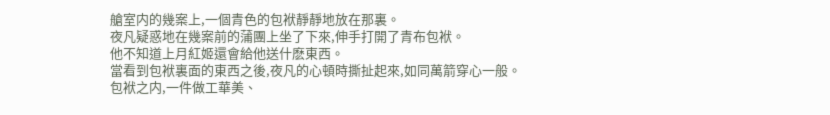艙室内的幾案上,一個青色的包袱靜靜地放在那裏。
夜凡疑惑地在幾案前的蒲團上坐了下來,伸手打開了青布包袱。
他不知道上月紅姬還會給他送什麽東西。
當看到包袱裏面的東西之後,夜凡的心頓時撕扯起來,如同萬箭穿心一般。
包袱之内,一件做工華美、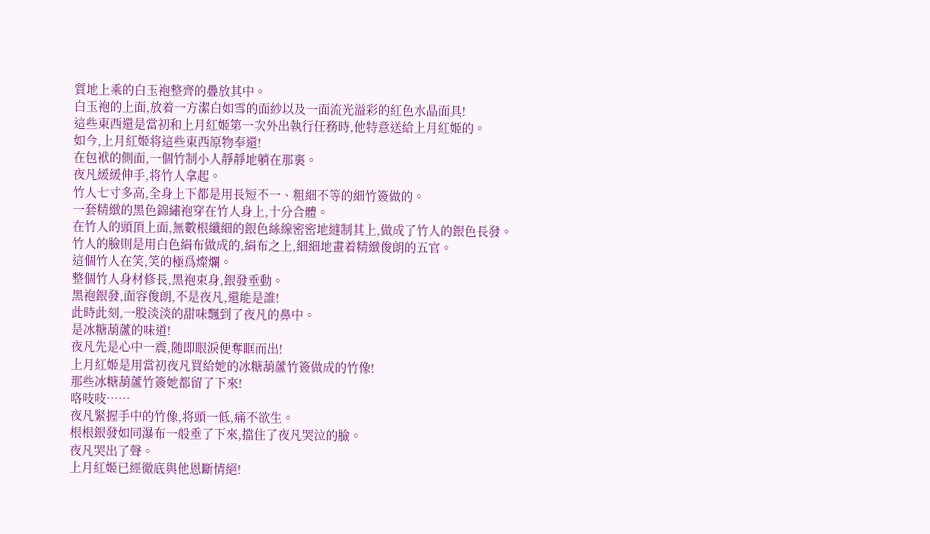質地上乘的白玉袍整齊的疊放其中。
白玉袍的上面,放着一方潔白如雪的面紗以及一面流光溢彩的紅色水晶面具!
這些東西還是當初和上月紅姬第一次外出執行任務時,他特意送給上月紅姬的。
如今,上月紅姬将這些東西原物奉還!
在包袱的側面,一個竹制小人靜靜地躺在那裏。
夜凡緩緩伸手,将竹人拿起。
竹人七寸多高,全身上下都是用長短不一、粗細不等的細竹簽做的。
一套精緻的黑色錦繡袍穿在竹人身上,十分合體。
在竹人的頭頂上面,無數根纖細的銀色絲線密密地縫制其上,做成了竹人的銀色長發。
竹人的臉則是用白色絹布做成的,絹布之上,細細地畫着精緻俊朗的五官。
這個竹人在笑,笑的極爲燦爛。
整個竹人身材修長,黑袍束身,銀發垂動。
黑袍銀發,面容俊朗,不是夜凡,還能是誰!
此時此刻,一股淡淡的甜味飄到了夜凡的鼻中。
是冰糖葫蘆的味道!
夜凡先是心中一震,随即眼淚便奪眶而出!
上月紅姬是用當初夜凡買給她的冰糖葫蘆竹簽做成的竹像!
那些冰糖葫蘆竹簽她都留了下來!
咯吱吱……
夜凡緊握手中的竹像,将頭一低,痛不欲生。
根根銀發如同瀑布一般垂了下來,擋住了夜凡哭泣的臉。
夜凡哭出了聲。
上月紅姬已經徹底與他恩斷情絕!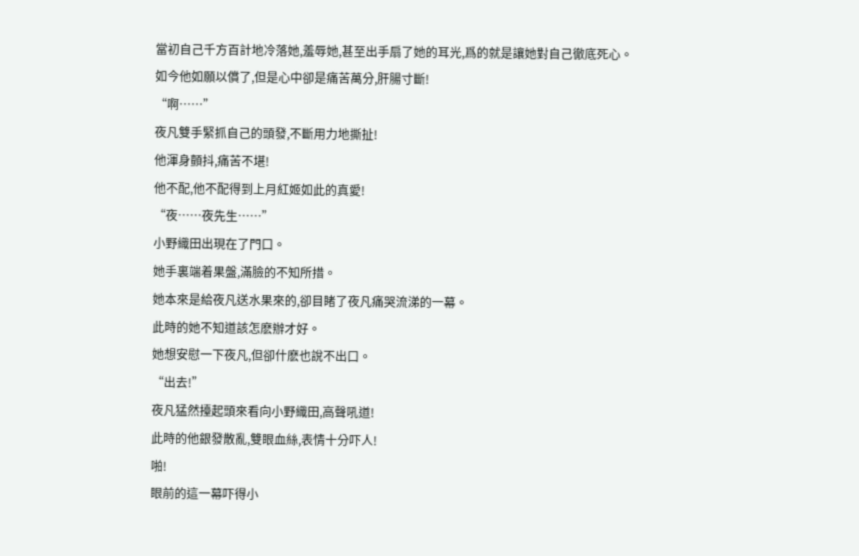當初自己千方百計地冷落她,羞辱她,甚至出手扇了她的耳光,爲的就是讓她對自己徹底死心。
如今他如願以償了,但是心中卻是痛苦萬分,肝腸寸斷!
“啊……”
夜凡雙手緊抓自己的頭發,不斷用力地撕扯!
他渾身顫抖,痛苦不堪!
他不配,他不配得到上月紅姬如此的真愛!
“夜……夜先生……”
小野織田出現在了門口。
她手裏端着果盤,滿臉的不知所措。
她本來是給夜凡送水果來的,卻目睹了夜凡痛哭流涕的一幕。
此時的她不知道該怎麽辦才好。
她想安慰一下夜凡,但卻什麽也說不出口。
“出去!”
夜凡猛然擡起頭來看向小野織田,高聲吼道!
此時的他銀發散亂,雙眼血絲,表情十分吓人!
啪!
眼前的這一幕吓得小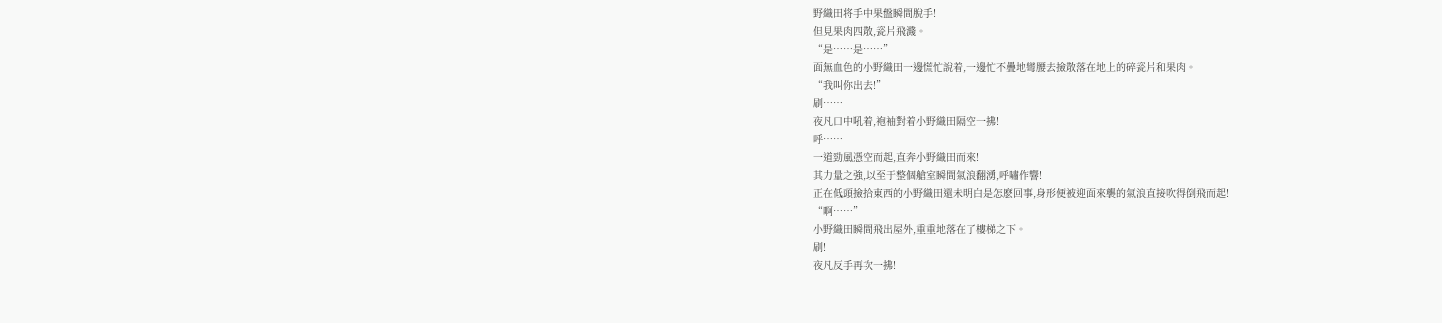野織田将手中果盤瞬間脫手!
但見果肉四散,瓷片飛濺。
“是……是……”
面無血色的小野織田一邊慌忙說着,一邊忙不疊地彎腰去撿散落在地上的碎瓷片和果肉。
“我叫你出去!”
刷……
夜凡口中吼着,袍袖對着小野織田隔空一拂!
呼……
一道勁風憑空而起,直奔小野織田而來!
其力量之強,以至于整個艙室瞬間氣浪翻湧,呼嘯作響!
正在低頭撿拾東西的小野織田還未明白是怎麽回事,身形便被迎面來襲的氣浪直接吹得倒飛而起!
“啊……”
小野織田瞬間飛出屋外,重重地落在了樓梯之下。
刷!
夜凡反手再次一拂!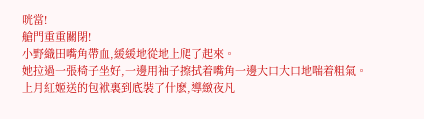咣當!
艙門重重關閉!
小野織田嘴角帶血,緩緩地從地上爬了起來。
她拉過一張椅子坐好,一邊用袖子擦拭着嘴角一邊大口大口地喘着粗氣。
上月紅姬送的包袱裏到底裝了什麽,導緻夜凡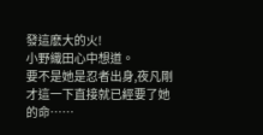發這麽大的火!
小野織田心中想道。
要不是她是忍者出身,夜凡剛才這一下直接就已經要了她的命……